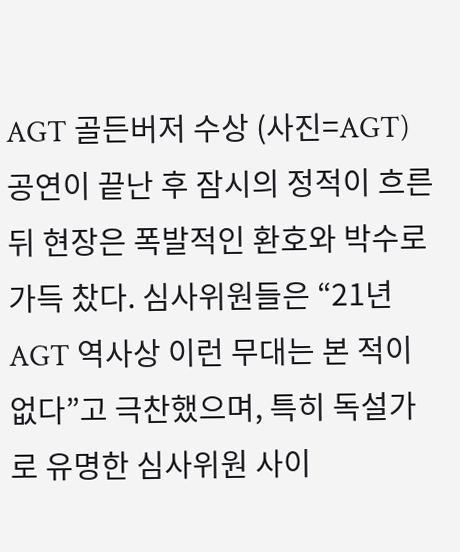AGT 골든버저 수상 (사진=AGT)
공연이 끝난 후 잠시의 정적이 흐른 뒤 현장은 폭발적인 환호와 박수로 가득 찼다. 심사위원들은 “21년 AGT 역사상 이런 무대는 본 적이 없다”고 극찬했으며, 특히 독설가로 유명한 심사위원 사이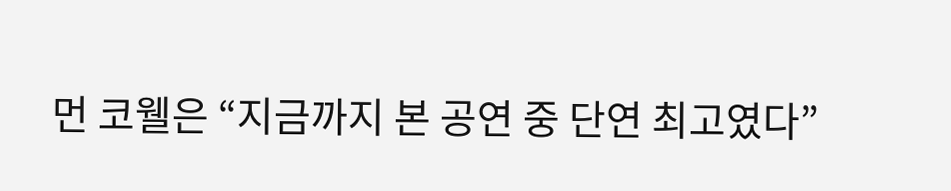먼 코웰은 “지금까지 본 공연 중 단연 최고였다”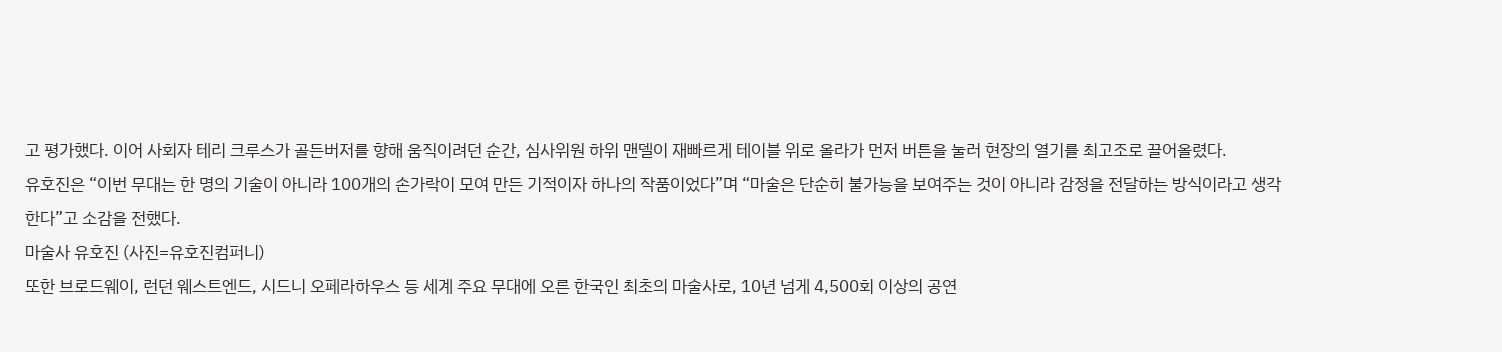고 평가했다. 이어 사회자 테리 크루스가 골든버저를 향해 움직이려던 순간, 심사위원 하위 맨델이 재빠르게 테이블 위로 올라가 먼저 버튼을 눌러 현장의 열기를 최고조로 끌어올렸다.
유호진은 “이번 무대는 한 명의 기술이 아니라 100개의 손가락이 모여 만든 기적이자 하나의 작품이었다”며 “마술은 단순히 불가능을 보여주는 것이 아니라 감정을 전달하는 방식이라고 생각한다”고 소감을 전했다.
마술사 유호진 (사진=유호진컴퍼니)
또한 브로드웨이, 런던 웨스트엔드, 시드니 오페라하우스 등 세계 주요 무대에 오른 한국인 최초의 마술사로, 10년 넘게 4,500회 이상의 공연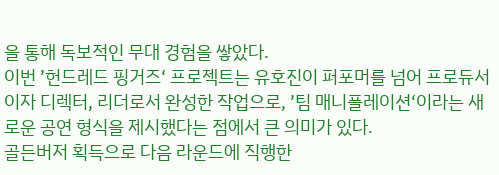을 통해 독보적인 무대 경험을 쌓았다.
이번 ’헌드레드 핑거즈‘ 프로젝트는 유호진이 퍼포머를 넘어 프로듀서이자 디렉터, 리더로서 완성한 작업으로, ’팀 매니플레이션‘이라는 새로운 공연 형식을 제시했다는 점에서 큰 의미가 있다.
골든버저 획득으로 다음 라운드에 직행한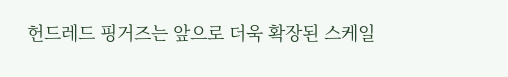헌드레드 핑거즈는 앞으로 더욱 확장된 스케일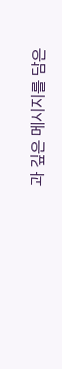과 깊은 메시지를 담은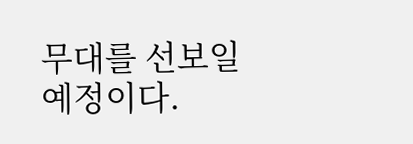무대를 선보일 예정이다.